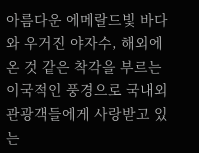아름다운 에메랄드빛 바다와 우거진 야자수, 해외에 온 것 같은 착각을 부르는이국적인 풍경으로 국내외 관광객들에게 사랑받고 있는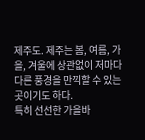제주도. 제주는 봄, 여름, 가을, 겨울에 상관없이 저마다 다른 풍경을 만끽할 수 있는 곳이기도 하다.
특히 선선한 가을바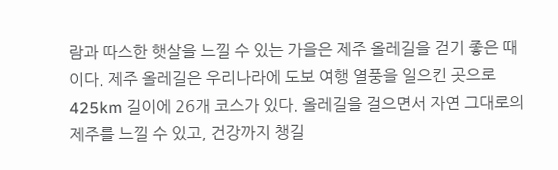람과 따스한 햇살을 느낄 수 있는 가을은 제주 올레길을 걷기 좋은 때이다. 제주 올레길은 우리나라에 도보 여행 열풍을 일으킨 곳으로 425km 길이에 26개 코스가 있다. 올레길을 걸으면서 자연 그대로의 제주를 느낄 수 있고, 건강까지 챙길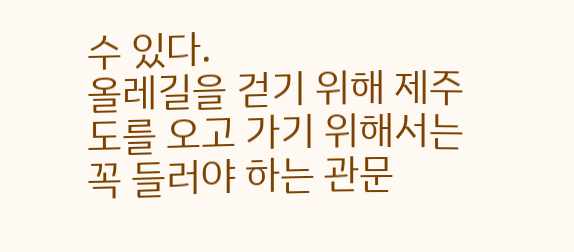수 있다.
올레길을 걷기 위해 제주도를 오고 가기 위해서는 꼭 들러야 하는 관문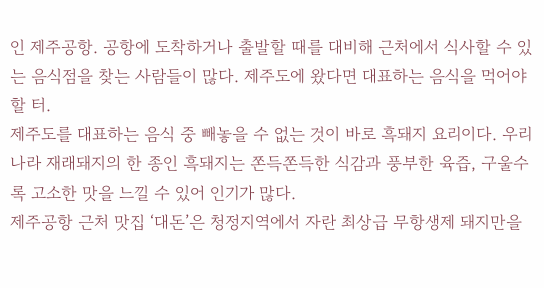인 제주공항. 공항에 도착하거나 출발할 때를 대비해 근처에서 식사할 수 있는 음식점을 찾는 사람들이 많다. 제주도에 왔다면 대표하는 음식을 먹어야 할 터.
제주도를 대표하는 음식 중 빼놓을 수 없는 것이 바로 흑돼지 요리이다. 우리나라 재래돼지의 한 종인 흑돼지는 쫀득쫀득한 식감과 풍부한 육즙, 구울수록 고소한 맛을 느낄 수 있어 인기가 많다.
제주공항 근처 맛집 ‘대돈’은 청정지역에서 자란 최상급 무항생제 돼지만을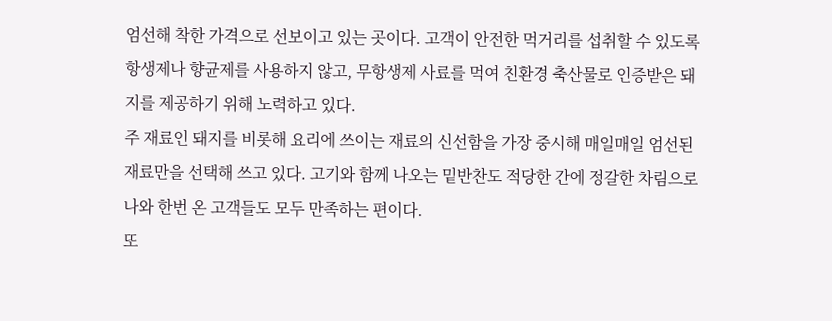엄선해 착한 가격으로 선보이고 있는 곳이다. 고객이 안전한 먹거리를 섭취할 수 있도록 항생제나 향균제를 사용하지 않고, 무항생제 사료를 먹여 친환경 축산물로 인증받은 돼지를 제공하기 위해 노력하고 있다.
주 재료인 돼지를 비롯해 요리에 쓰이는 재료의 신선함을 가장 중시해 매일매일 엄선된 재료만을 선택해 쓰고 있다. 고기와 함께 나오는 밑반찬도 적당한 간에 정갈한 차림으로 나와 한번 온 고객들도 모두 만족하는 편이다.
또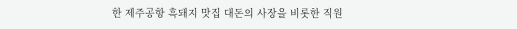한 제주공항 흑돼지 맛집 대돈의 사장을 비롯한 직원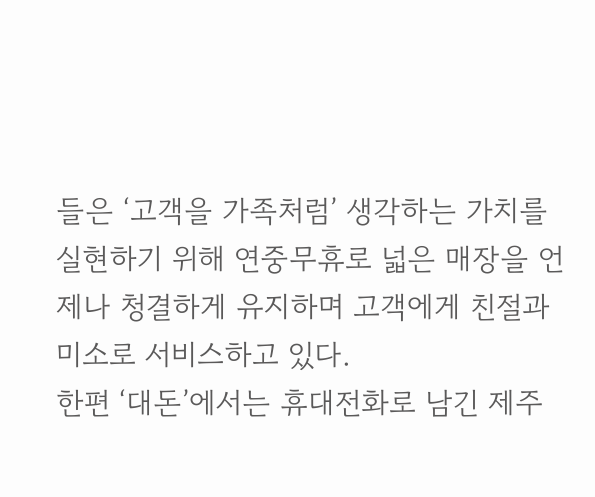들은 ‘고객을 가족처럼’ 생각하는 가치를 실현하기 위해 연중무휴로 넓은 매장을 언제나 청결하게 유지하며 고객에게 친절과 미소로 서비스하고 있다.
한편 ‘대돈’에서는 휴대전화로 남긴 제주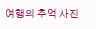여행의 추억 사진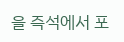을 즉석에서 포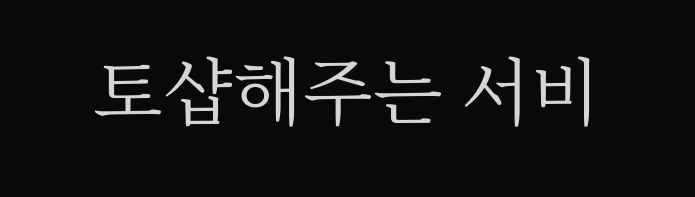토샵해주는 서비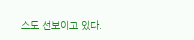스도 선보이고 있다.